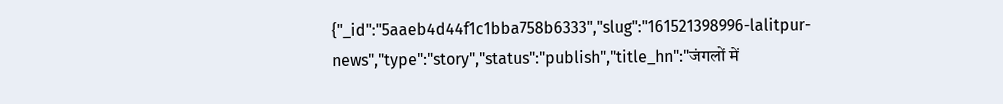{"_id":"5aaeb4d44f1c1bba758b6333","slug":"161521398996-lalitpur-news","type":"story","status":"publish","title_hn":"जंगलों में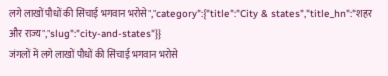लगे लाखों पौधों की सिंचाई भगवान भरोसे","category":{"title":"City & states","title_hn":"शहर और राज्य","slug":"city-and-states"}}
जंगलों में लगे लाखों पौधों की सिंचाई भगवान भरोसे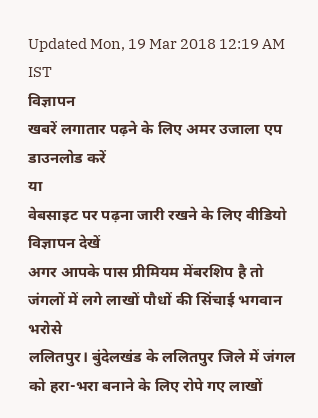Updated Mon, 19 Mar 2018 12:19 AM IST
विज्ञापन
खबरें लगातार पढ़ने के लिए अमर उजाला एप डाउनलोड करें
या
वेबसाइट पर पढ़ना जारी रखने के लिए वीडियो विज्ञापन देखें
अगर आपके पास प्रीमियम मेंबरशिप है तो
जंगलों में लगे लाखों पौधों की सिंचाई भगवान भरोसे
ललितपुर। बुंदेलखंड के ललितपुर जिले में जंगल को हरा-भरा बनाने के लिए रोपे गए लाखों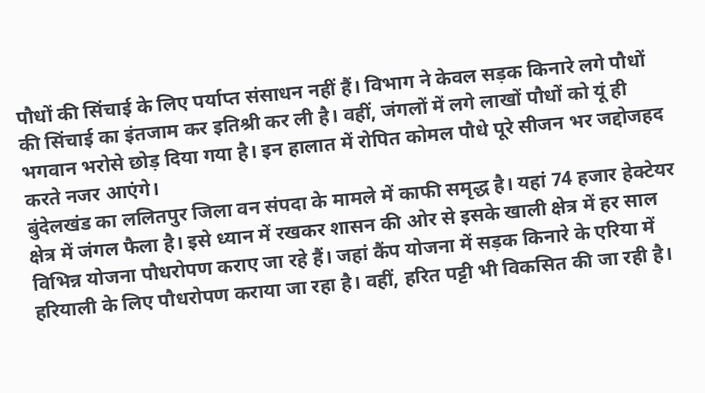पौधों की सिंचाई के लिए पर्याप्त संसाधन नहीं हैं। विभाग ने केवल सड़क किनारे लगे पौधों की सिंचाई का इंतजाम कर इतिश्री कर ली है। वहीं, जंगलों में लगे लाखों पौधों को यूं ही भगवान भरोसे छोड़ दिया गया है। इन हालात में रोपित कोमल पौधे पूरे सीजन भर जद्दोजहद करते नजर आएंगे।
बुंदेलखंड का ललितपुर जिला वन संपदा के मामले में काफी समृद्ध है। यहां 74 हजार हेक्टेयर क्षेत्र में जंगल फैला है। इसे ध्यान में रखकर शासन की ओर से इसके खाली क्षेत्र में हर साल विभिन्न योजना पौधरोपण कराए जा रहे हैं। जहां कैंप योजना में सड़क किनारे के एरिया में हरियाली के लिए पौधरोपण कराया जा रहा है। वहीं, हरित पट्टी भी विकसित की जा रही है।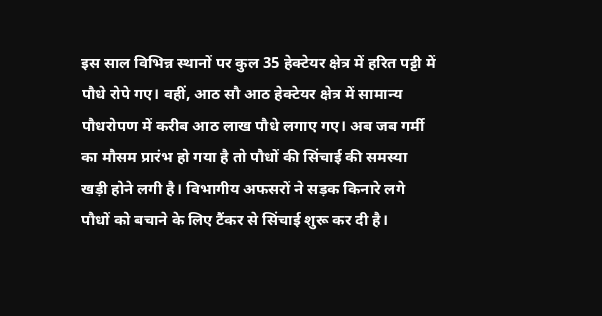इस साल विभिन्न स्थानों पर कुल 35 हेक्टेयर क्षेत्र में हरित पट्टी में पौधे रोपे गए। वहीं, आठ सौ आठ हेक्टेयर क्षेत्र में सामान्य पौधरोपण में करीब आठ लाख पौधे लगाए गए। अब जब गर्मी का मौसम प्रारंभ हो गया है तो पौधों की सिंचाई की समस्या खड़ी होने लगी है। विभागीय अफसरों ने सड़क किनारे लगे पौधों को बचाने के लिए टैंकर से सिंचाई शुरू कर दी है।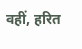वहीं, हरित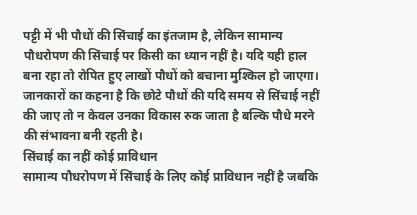पट्टी में भी पौधों की सिंचाई का इंतजाम है, लेकिन सामान्य पौधरोपण की सिंचाई पर किसी का ध्यान नहीं है। यदि यही हाल बना रहा तो रोपित हुए लाखों पौधों को बचाना मुश्किल हो जाएगा। जानकारों का कहना है कि छोटे पौधों की यदि समय से सिंचाई नहीं की जाए तो न केवल उनका विकास रुक जाता है बल्कि पौधे मरने की संभावना बनी रहती है।
सिंचाई का नहीं कोई प्राविधान
सामान्य पौधरोपण में सिंचाई के लिए कोई प्राविधान नहीं है जबकि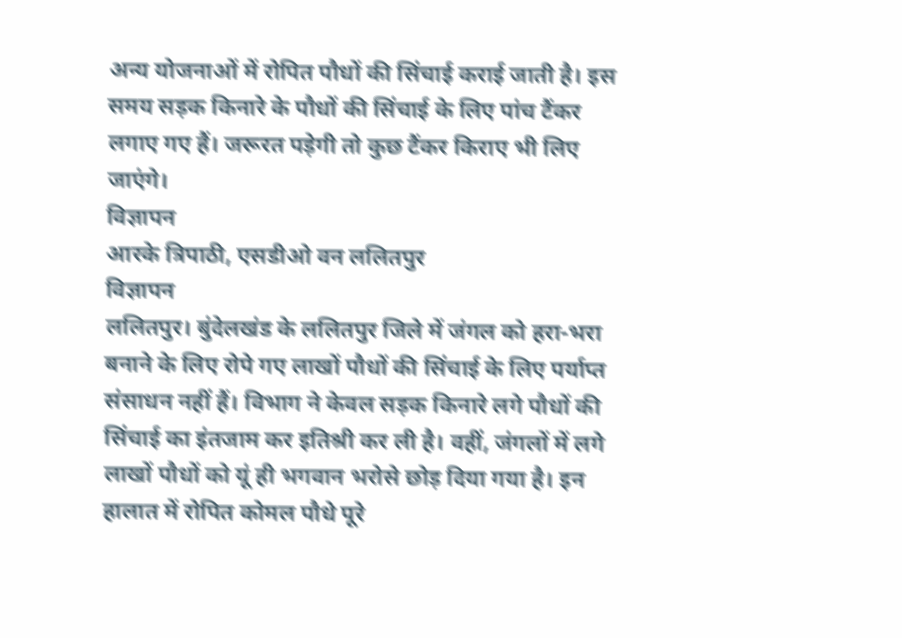अन्य योजनाओं में रोपित पौधों की सिंचाई कराई जाती है। इस समय सड़क किनारे के पौधों की सिंचाई के लिए पांच टैंकर लगाए गए हैं। जरूरत पड़ेगी तो कुछ टैंकर किराए भी लिए जाएंगे।
विज्ञापन
आरके त्रिपाठी, एसडीओ वन ललितपुर
विज्ञापन
ललितपुर। बुंदेलखंड के ललितपुर जिले में जंगल को हरा-भरा बनाने के लिए रोपे गए लाखों पौधों की सिंचाई के लिए पर्याप्त संसाधन नहीं हैं। विभाग ने केवल सड़क किनारे लगे पौधों की सिंचाई का इंतजाम कर इतिश्री कर ली है। वहीं, जंगलों में लगे लाखों पौधों को यूं ही भगवान भरोसे छोड़ दिया गया है। इन हालात में रोपित कोमल पौधे पूरे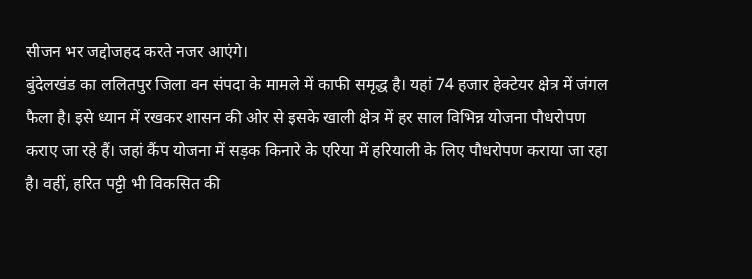सीजन भर जद्दोजहद करते नजर आएंगे।
बुंदेलखंड का ललितपुर जिला वन संपदा के मामले में काफी समृद्ध है। यहां 74 हजार हेक्टेयर क्षेत्र में जंगल फैला है। इसे ध्यान में रखकर शासन की ओर से इसके खाली क्षेत्र में हर साल विभिन्न योजना पौधरोपण कराए जा रहे हैं। जहां कैंप योजना में सड़क किनारे के एरिया में हरियाली के लिए पौधरोपण कराया जा रहा है। वहीं, हरित पट्टी भी विकसित की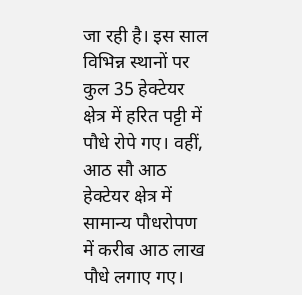जा रही है। इस साल विभिन्न स्थानों पर कुल 35 हेक्टेयर क्षेत्र में हरित पट्टी में पौधे रोपे गए। वहीं, आठ सौ आठ हेक्टेयर क्षेत्र में सामान्य पौधरोपण में करीब आठ लाख पौधे लगाए गए।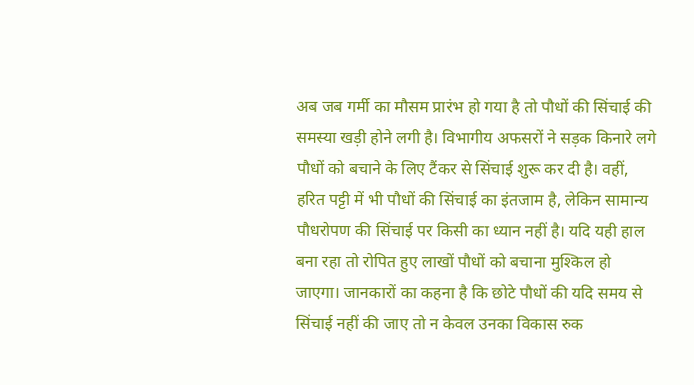अब जब गर्मी का मौसम प्रारंभ हो गया है तो पौधों की सिंचाई की समस्या खड़ी होने लगी है। विभागीय अफसरों ने सड़क किनारे लगे पौधों को बचाने के लिए टैंकर से सिंचाई शुरू कर दी है। वहीं, हरित पट्टी में भी पौधों की सिंचाई का इंतजाम है, लेकिन सामान्य पौधरोपण की सिंचाई पर किसी का ध्यान नहीं है। यदि यही हाल बना रहा तो रोपित हुए लाखों पौधों को बचाना मुश्किल हो जाएगा। जानकारों का कहना है कि छोटे पौधों की यदि समय से सिंचाई नहीं की जाए तो न केवल उनका विकास रुक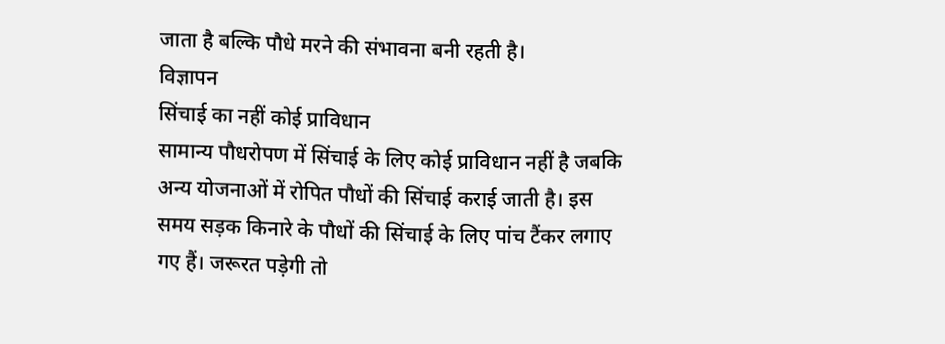जाता है बल्कि पौधे मरने की संभावना बनी रहती है।
विज्ञापन
सिंचाई का नहीं कोई प्राविधान
सामान्य पौधरोपण में सिंचाई के लिए कोई प्राविधान नहीं है जबकि अन्य योजनाओं में रोपित पौधों की सिंचाई कराई जाती है। इस समय सड़क किनारे के पौधों की सिंचाई के लिए पांच टैंकर लगाए गए हैं। जरूरत पड़ेगी तो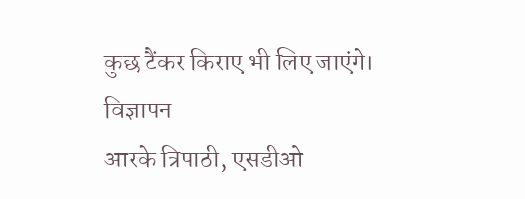कुछ टैंकर किराए भी लिए जाएंगे।
विज्ञापन
आरके त्रिपाठी, एसडीओ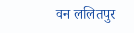वन ललितपुर